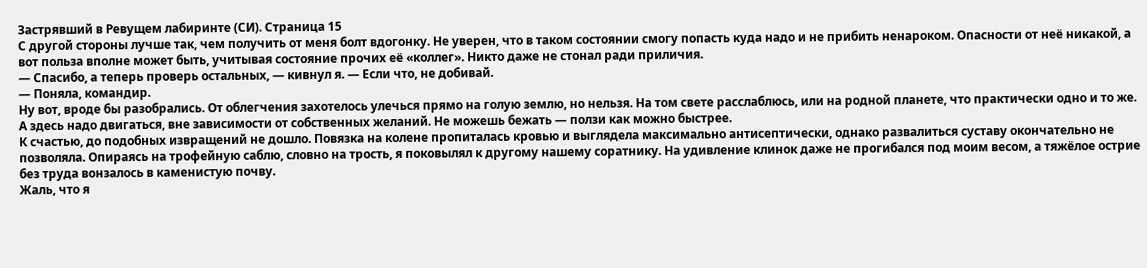Застрявший в Ревущем лабиринте (СИ). Страница 15
С другой стороны лучше так, чем получить от меня болт вдогонку. Не уверен, что в таком состоянии смогу попасть куда надо и не прибить ненароком. Опасности от неё никакой, а вот польза вполне может быть, учитывая состояние прочих её «коллег». Никто даже не стонал ради приличия.
— Спасибо, а теперь проверь остальных, — кивнул я. — Если что, не добивай.
— Поняла, командир.
Ну вот, вроде бы разобрались. От облегчения захотелось улечься прямо на голую землю, но нельзя. На том свете расслаблюсь, или на родной планете, что практически одно и то же. А здесь надо двигаться, вне зависимости от собственных желаний. Не можешь бежать — ползи как можно быстрее.
К счастью, до подобных извращений не дошло. Повязка на колене пропиталась кровью и выглядела максимально антисептически, однако развалиться суставу окончательно не позволяла. Опираясь на трофейную саблю, словно на трость, я поковылял к другому нашему соратнику. На удивление клинок даже не прогибался под моим весом, а тяжёлое острие без труда вонзалось в каменистую почву.
Жаль, что я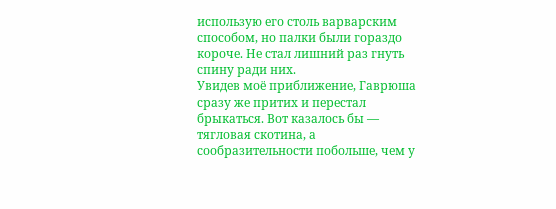использую его столь варварским способом, но палки были гораздо короче. Не стал лишний раз гнуть спину ради них.
Увидев моё приближение, Гаврюша сразу же притих и перестал брыкаться. Вот казалось бы — тягловая скотина, а сообразительности побольше, чем у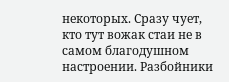некоторых. Сразу чует, кто тут вожак стаи не в самом благодушном настроении. Разбойники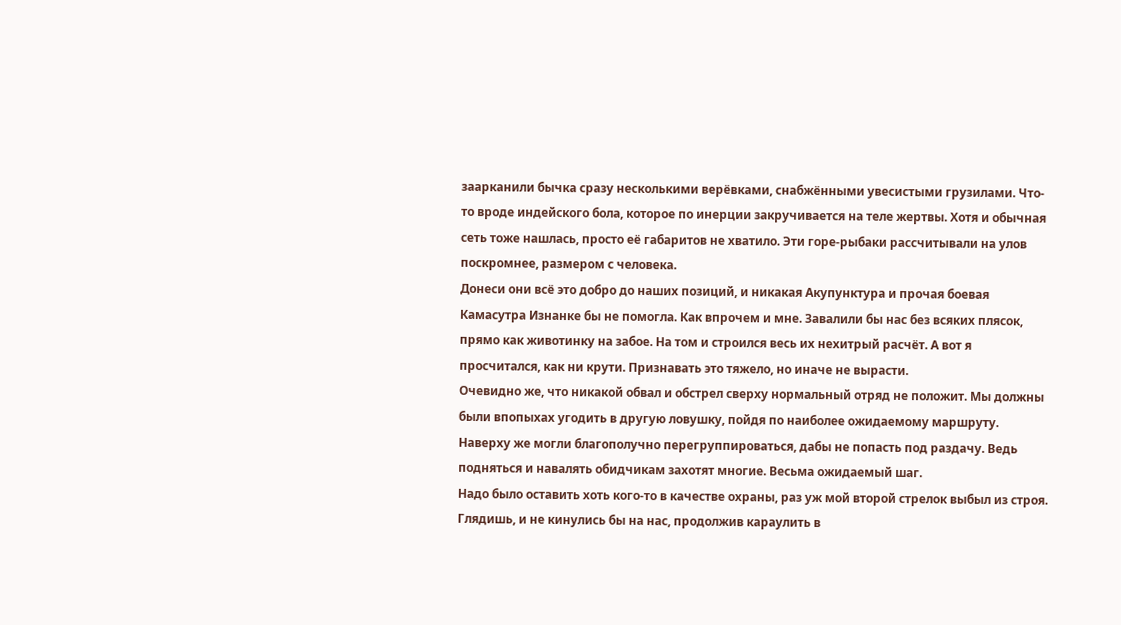заарканили бычка сразу несколькими верёвками, снабжёнными увесистыми грузилами. Что-то вроде индейского бола, которое по инерции закручивается на теле жертвы. Хотя и обычная сеть тоже нашлась, просто её габаритов не хватило. Эти горе-рыбаки рассчитывали на улов поскромнее, размером с человека.
Донеси они всё это добро до наших позиций, и никакая Акупунктура и прочая боевая Камасутра Изнанке бы не помогла. Как впрочем и мне. Завалили бы нас без всяких плясок, прямо как животинку на забое. На том и строился весь их нехитрый расчёт. А вот я просчитался, как ни крути. Признавать это тяжело, но иначе не вырасти.
Очевидно же, что никакой обвал и обстрел сверху нормальный отряд не положит. Мы должны были впопыхах угодить в другую ловушку, пойдя по наиболее ожидаемому маршруту. Наверху же могли благополучно перегруппироваться, дабы не попасть под раздачу. Ведь подняться и навалять обидчикам захотят многие. Весьма ожидаемый шаг.
Надо было оставить хоть кого-то в качестве охраны, раз уж мой второй стрелок выбыл из строя. Глядишь, и не кинулись бы на нас, продолжив караулить в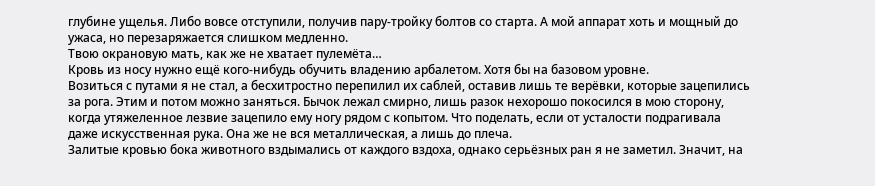глубине ущелья. Либо вовсе отступили, получив пару-тройку болтов со старта. А мой аппарат хоть и мощный до ужаса, но перезаряжается слишком медленно.
Твою окрановую мать, как же не хватает пулемёта…
Кровь из носу нужно ещё кого-нибудь обучить владению арбалетом. Хотя бы на базовом уровне.
Возиться с путами я не стал, а бесхитростно перепилил их саблей, оставив лишь те верёвки, которые зацепились за рога. Этим и потом можно заняться. Бычок лежал смирно, лишь разок нехорошо покосился в мою сторону, когда утяжеленное лезвие зацепило ему ногу рядом с копытом. Что поделать, если от усталости подрагивала даже искусственная рука. Она же не вся металлическая, а лишь до плеча.
Залитые кровью бока животного вздымались от каждого вздоха, однако серьёзных ран я не заметил. Значит, на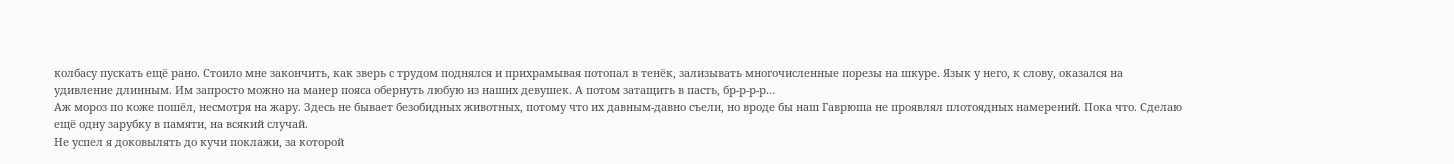колбасу пускать ещё рано. Стоило мне закончить, как зверь с трудом поднялся и прихрамывая потопал в тенёк, зализывать многочисленные порезы на шкуре. Язык у него, к слову, оказался на удивление длинным. Им запросто можно на манер пояса обернуть любую из наших девушек. А потом затащить в пасть, бр-р-р-р…
Аж мороз по коже пошёл, несмотря на жару. Здесь не бывает безобидных животных, потому что их давным-давно съели, но вроде бы наш Гаврюша не проявлял плотоядных намерений. Пока что. Сделаю ещё одну зарубку в памяти, на всякий случай.
Не успел я доковылять до кучи поклажи, за которой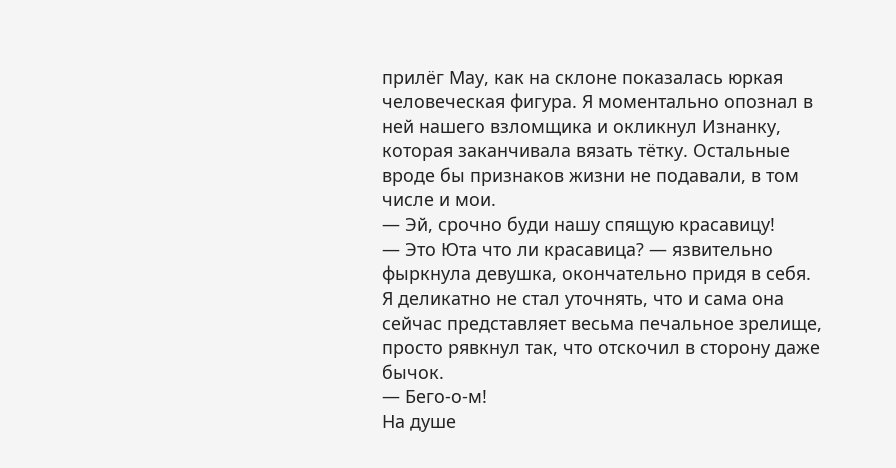прилёг Мау, как на склоне показалась юркая человеческая фигура. Я моментально опознал в ней нашего взломщика и окликнул Изнанку, которая заканчивала вязать тётку. Остальные вроде бы признаков жизни не подавали, в том числе и мои.
— Эй, срочно буди нашу спящую красавицу!
— Это Юта что ли красавица? — язвительно фыркнула девушка, окончательно придя в себя.
Я деликатно не стал уточнять, что и сама она сейчас представляет весьма печальное зрелище, просто рявкнул так, что отскочил в сторону даже бычок.
— Бего-о-м!
На душе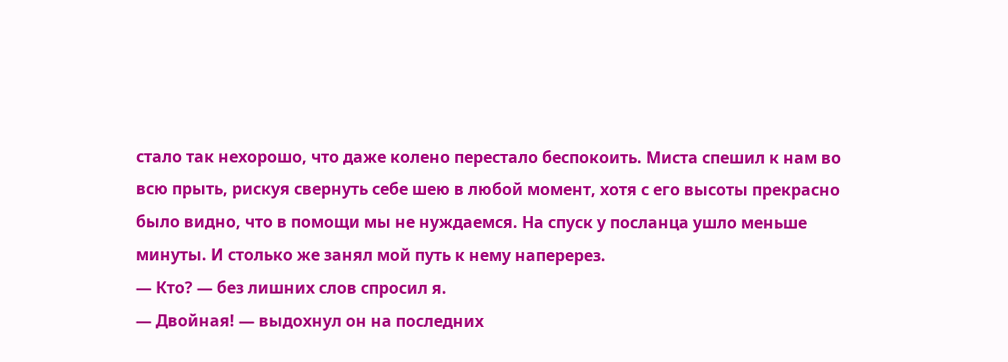стало так нехорошо, что даже колено перестало беспокоить. Миста спешил к нам во всю прыть, рискуя свернуть себе шею в любой момент, хотя с его высоты прекрасно было видно, что в помощи мы не нуждаемся. На спуск у посланца ушло меньше минуты. И столько же занял мой путь к нему наперерез.
— Кто? — без лишних слов спросил я.
— Двойная! — выдохнул он на последних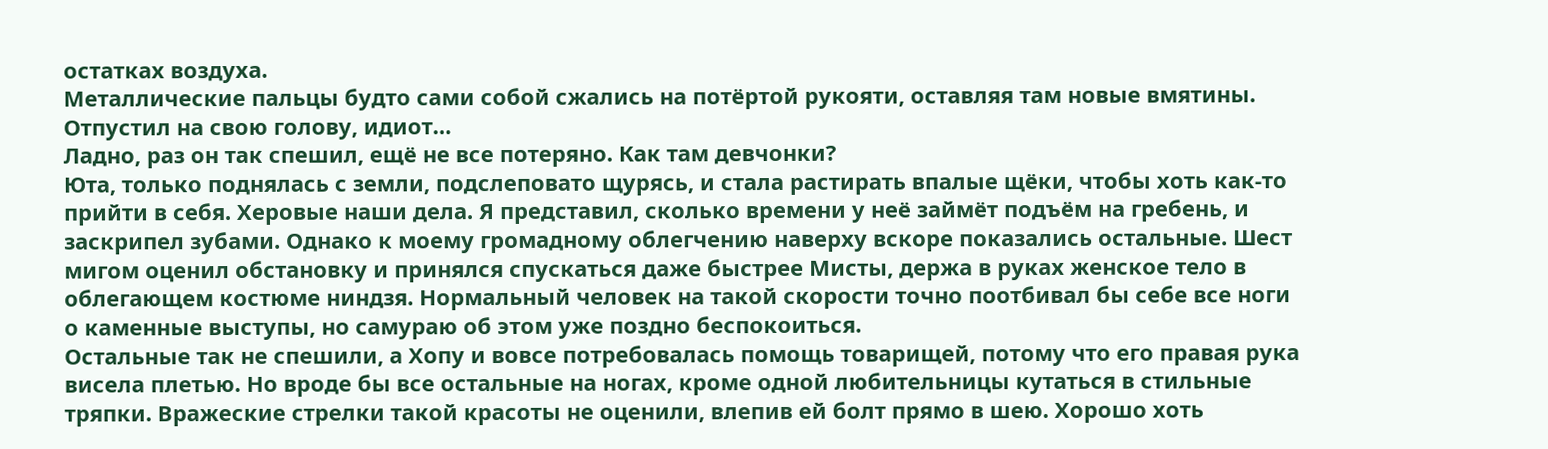остатках воздуха.
Металлические пальцы будто сами собой сжались на потёртой рукояти, оставляя там новые вмятины. Отпустил на свою голову, идиот…
Ладно, раз он так спешил, ещё не все потеряно. Как там девчонки?
Юта, только поднялась с земли, подслеповато щурясь, и стала растирать впалые щёки, чтобы хоть как-то прийти в себя. Херовые наши дела. Я представил, сколько времени у неё займёт подъём на гребень, и заскрипел зубами. Однако к моему громадному облегчению наверху вскоре показались остальные. Шест мигом оценил обстановку и принялся спускаться даже быстрее Мисты, держа в руках женское тело в облегающем костюме ниндзя. Нормальный человек на такой скорости точно поотбивал бы себе все ноги о каменные выступы, но самураю об этом уже поздно беспокоиться.
Остальные так не спешили, а Хопу и вовсе потребовалась помощь товарищей, потому что его правая рука висела плетью. Но вроде бы все остальные на ногах, кроме одной любительницы кутаться в стильные тряпки. Вражеские стрелки такой красоты не оценили, влепив ей болт прямо в шею. Хорошо хоть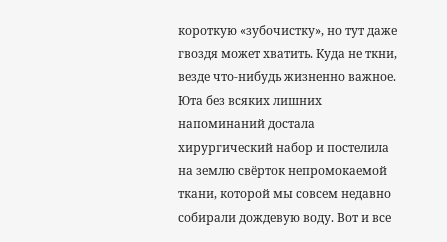короткую «зубочистку», но тут даже гвоздя может хватить. Куда не ткни, везде что-нибудь жизненно важное.
Юта без всяких лишних напоминаний достала хирургический набор и постелила на землю свёрток непромокаемой ткани, которой мы совсем недавно собирали дождевую воду. Вот и все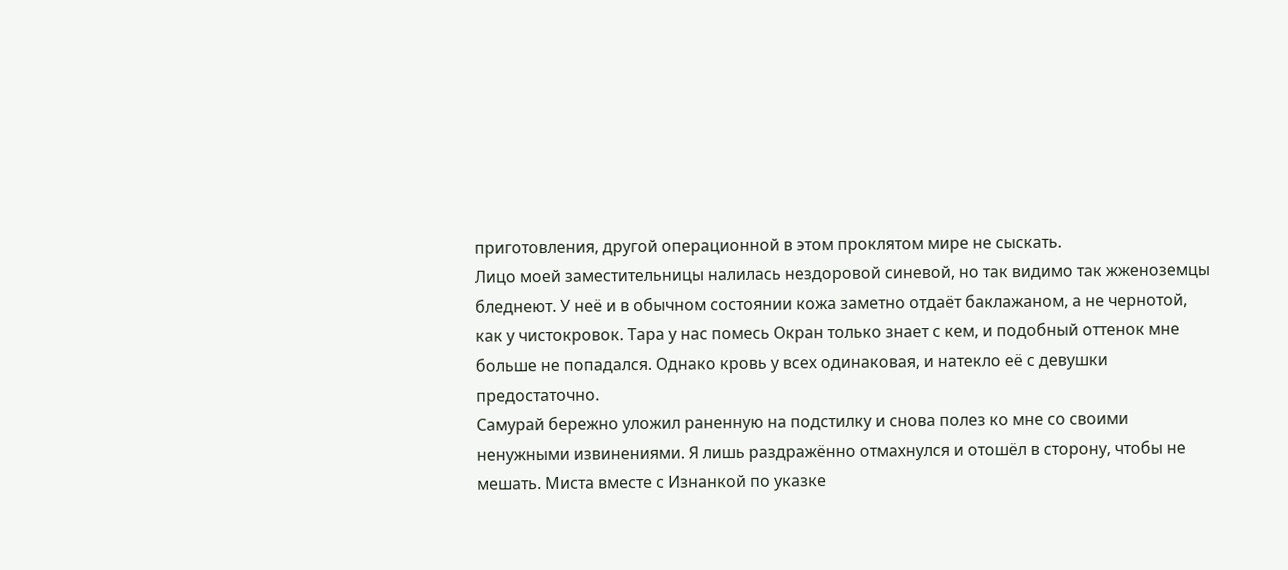приготовления, другой операционной в этом проклятом мире не сыскать.
Лицо моей заместительницы налилась нездоровой синевой, но так видимо так жженоземцы бледнеют. У неё и в обычном состоянии кожа заметно отдаёт баклажаном, а не чернотой, как у чистокровок. Тара у нас помесь Окран только знает с кем, и подобный оттенок мне больше не попадался. Однако кровь у всех одинаковая, и натекло её с девушки предостаточно.
Самурай бережно уложил раненную на подстилку и снова полез ко мне со своими ненужными извинениями. Я лишь раздражённо отмахнулся и отошёл в сторону, чтобы не мешать. Миста вместе с Изнанкой по указке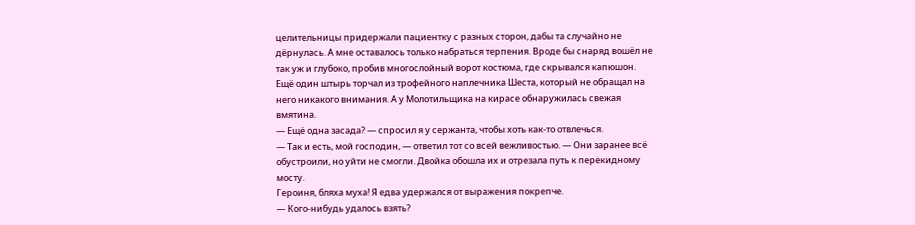целительницы придержали пациентку с разных сторон, дабы та случайно не дёрнулась. А мне оставалось только набраться терпения. Вроде бы снаряд вошёл не так уж и глубоко, пробив многослойный ворот костюма, где скрывался капюшон.
Ещё один штырь торчал из трофейного наплечника Шеста, который не обращал на него никакого внимания. А у Молотильщика на кирасе обнаружилась свежая вмятина.
— Ещё одна засада? — спросил я у сержанта, чтобы хоть как-то отвлечься.
— Так и есть, мой господин, — ответил тот со всей вежливостью. — Они заранее всё обустроили, но уйти не смогли. Двойка обошла их и отрезала путь к перекидному мосту.
Героиня, бляха муха! Я едва удержался от выражения покрепче.
— Кого-нибудь удалось взять?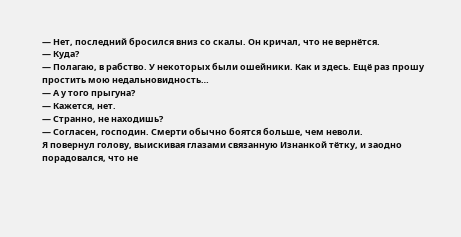— Нет, последний бросился вниз со скалы. Он кричал, что не вернётся.
— Куда?
— Полагаю, в рабство. У некоторых были ошейники. Как и здесь. Ещё раз прошу простить мою недальновидность…
— А у того прыгуна?
— Кажется, нет.
— Странно, не находишь?
— Согласен, господин. Смерти обычно боятся больше, чем неволи.
Я повернул голову, выискивая глазами связанную Изнанкой тётку, и заодно порадовался, что не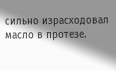сильно израсходовал масло в протезе.